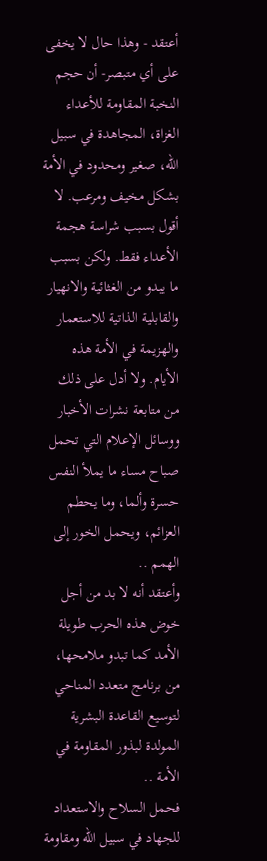أعتقد - وهذا حال لا يخفى على أي متبصر- أن حجم النخبة المقاومة للأعداء الغزاة، المجاهدة في سبيل الله، صغير ومحدود في الأمة بشكل مخيف ومرعب. لا أقول بسبب شراسة هجمة الأعداء فقط. ولكن بسبب ما يبدو من الغثائية والانهيار والقابلية الذاتية للاستعمار والهزيمة في الأمة هذه الأيام. ولا أدل على ذلك من متابعة نشرات الأخبار ووسائل الإعلام التي تحمل صباح مساء ما يملأ النفس حسرة وألما، وما يحطم العزائم، ويحمل الخور إلى الهمم ..
وأعتقد أنه لا بد من أجل خوض هذه الحرب طويلة الأمد كما تبدو ملامحها، من برنامج متعدد المناحي لتوسيع القاعدة البشرية المولدة لبذور المقاومة في الأمة ..
فحمل السلاح والاستعداد للجهاد في سبيل الله ومقاومة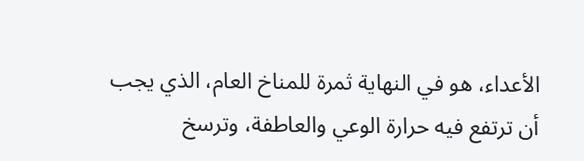الأعداء، هو في النهاية ثمرة للمناخ العام، الذي يجب أن ترتفع فيه حرارة الوعي والعاطفة، وترسخ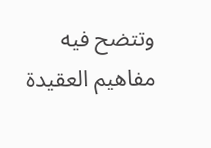وتتضح فيه مفاهيم العقيدة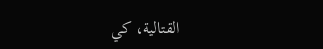القتالية، كي